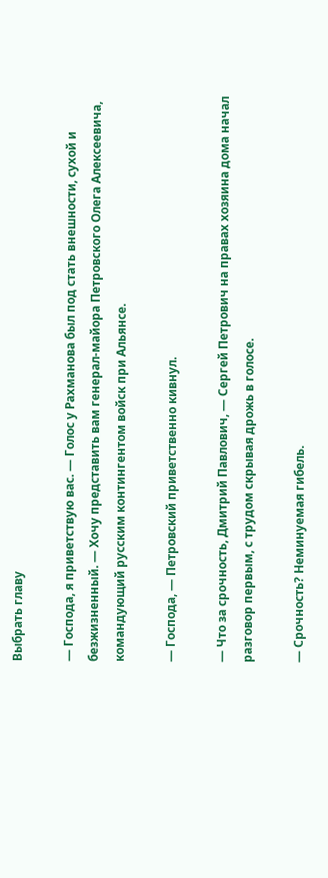Выбрать главу

— Господа, я приветствую вас. — Голос у Рахманова был под стать внешности, сухой и безжизненный. — Хочу представить вам генерал-майора Петровского Олега Алексеевича, командующий русским контингентом войск при Альянсе.

— Господа, — Петровский приветственно кивнул.

— Что за срочность, Дмитрий Павлович, — Сергей Петрович на правах хозяина дома начал разговор первым, с трудом скрывая дрожь в голосе.

— Срочность? Неминуемая гибель.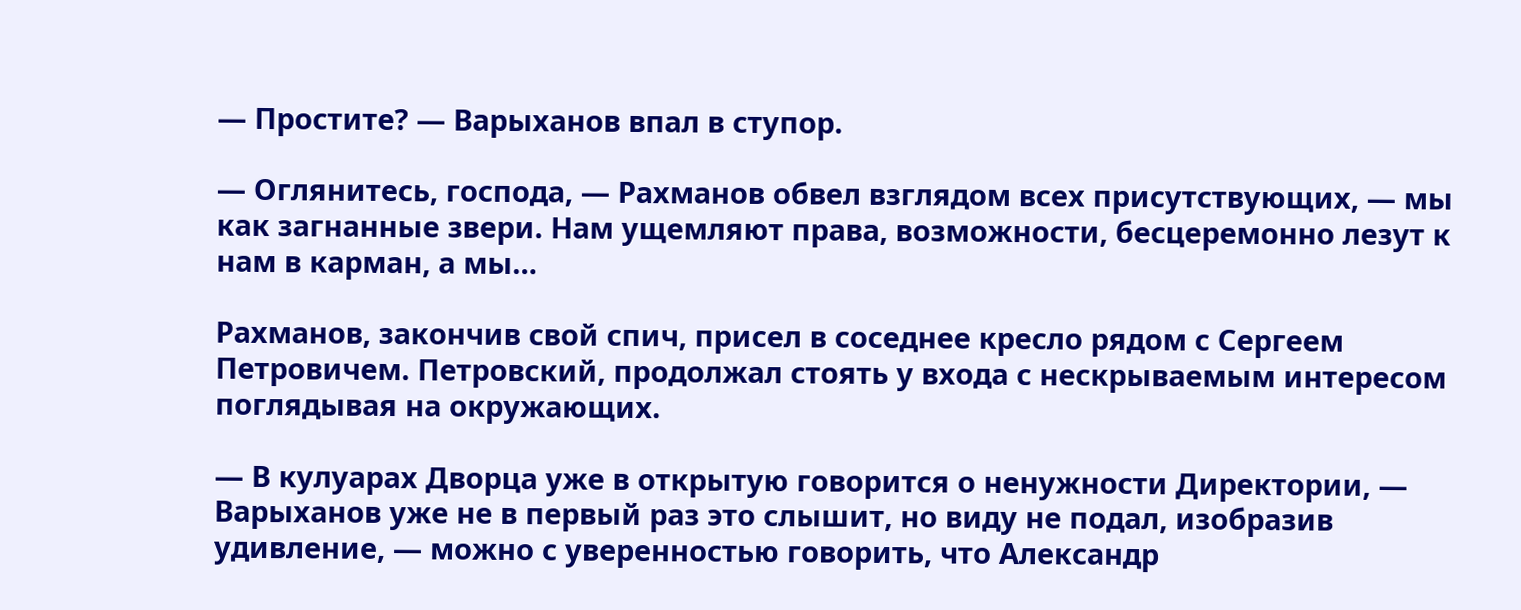— Простите? — Варыханов впал в ступор.

— Оглянитесь, господа, — Рахманов обвел взглядом всех присутствующих, — мы как загнанные звери. Нам ущемляют права, возможности, бесцеремонно лезут к нам в карман, а мы…

Рахманов, закончив свой спич, присел в соседнее кресло рядом с Сергеем Петровичем. Петровский, продолжал стоять у входа с нескрываемым интересом поглядывая на окружающих.

— В кулуарах Дворца уже в открытую говорится о ненужности Директории, — Варыханов уже не в первый раз это слышит, но виду не подал, изобразив удивление, — можно с уверенностью говорить, что Александр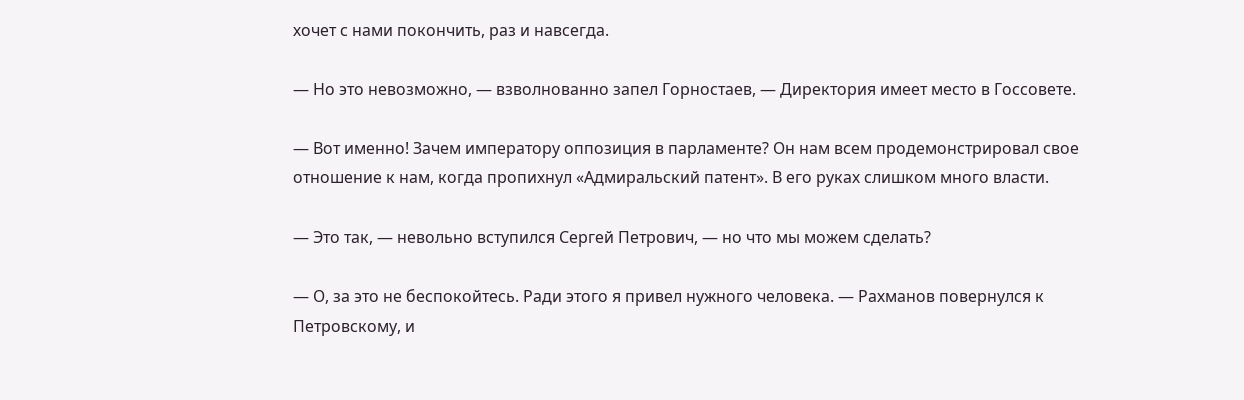хочет с нами покончить, раз и навсегда.

— Но это невозможно, — взволнованно запел Горностаев, — Директория имеет место в Госсовете.

— Вот именно! Зачем императору оппозиция в парламенте? Он нам всем продемонстрировал свое отношение к нам, когда пропихнул «Адмиральский патент». В его руках слишком много власти.

— Это так, — невольно вступился Сергей Петрович, — но что мы можем сделать?

— О, за это не беспокойтесь. Ради этого я привел нужного человека. — Рахманов повернулся к Петровскому, и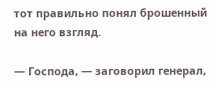тот правильно понял брошенный на него взгляд.

— Господа, — заговорил генерал,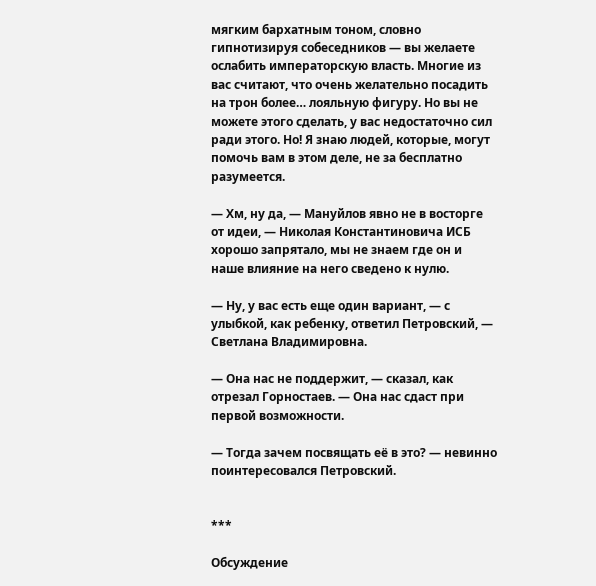мягким бархатным тоном, словно гипнотизируя собеседников — вы желаете ослабить императорскую власть. Многие из вас считают, что очень желательно посадить на трон более… лояльную фигуру. Но вы не можете этого сделать, у вас недостаточно сил ради этого. Но! Я знаю людей, которые, могут помочь вам в этом деле, не за бесплатно разумеется.

— Хм, ну да, — Мануйлов явно не в восторге от идеи, — Николая Константиновича ИСБ хорошо запрятало, мы не знаем где он и наше влияние на него сведено к нулю.

— Ну, у вас есть еще один вариант, — с улыбкой, как ребенку, ответил Петровский, — Светлана Владимировна.

— Она нас не поддержит, — сказал, как отрезал Горностаев. — Она нас сдаст при первой возможности.

— Тогда зачем посвящать её в это? — невинно поинтересовался Петровский.


***

Обсуждение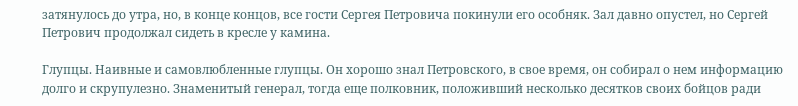затянулось до утра, но, в конце концов, все гости Сергея Петровича покинули его особняк. Зал давно опустел, но Сергей Петрович продолжал сидеть в кресле у камина.

Глупцы. Наивные и самовлюбленные глупцы. Он хорошо знал Петровского, в свое время, он собирал о нем информацию долго и скрупулезно. Знаменитый генерал, тогда еще полковник, положивший несколько десятков своих бойцов ради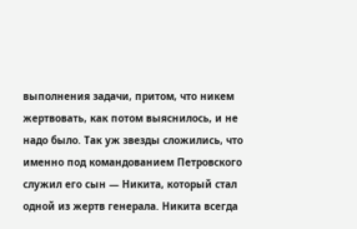выполнения задачи, притом, что никем жертвовать, как потом выяснилось, и не надо было. Так уж звезды сложились, что именно под командованием Петровского служил его сын — Никита, который стал одной из жертв генерала. Никита всегда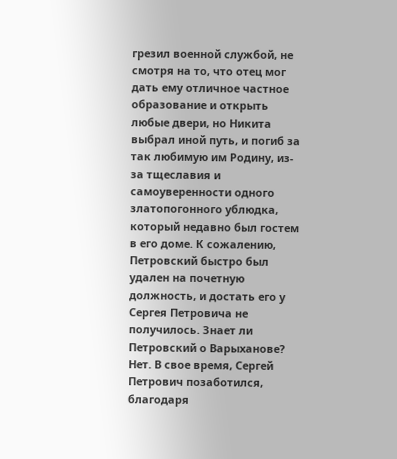грезил военной службой, не смотря на то, что отец мог дать ему отличное частное образование и открыть любые двери, но Никита выбрал иной путь, и погиб за так любимую им Родину, из-за тщеславия и самоуверенности одного златопогонного ублюдка, который недавно был гостем в его доме. К сожалению, Петровский быстро был удален на почетную должность, и достать его у Сергея Петровича не получилось. Знает ли Петровский о Варыханове? Нет. В свое время, Сергей Петрович позаботился, благодаря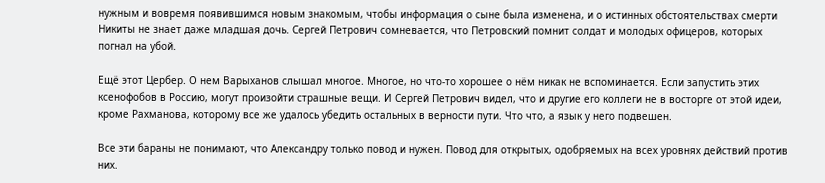нужным и вовремя появившимся новым знакомым, чтобы информация о сыне была изменена, и о истинных обстоятельствах смерти Никиты не знает даже младшая дочь. Сергей Петрович сомневается, что Петровский помнит солдат и молодых офицеров, которых погнал на убой.

Ещё этот Цербер. О нем Варыханов слышал многое. Многое, но что-то хорошее о нём никак не вспоминается. Если запустить этих ксенофобов в Россию, могут произойти страшные вещи. И Сергей Петрович видел, что и другие его коллеги не в восторге от этой идеи, кроме Рахманова, которому все же удалось убедить остальных в верности пути. Что что, а язык у него подвешен.

Все эти бараны не понимают, что Александру только повод и нужен. Повод для открытых, одобряемых на всех уровнях действий против них.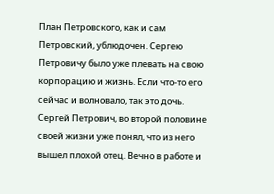План Петровского, как и сам Петровский, ублюдочен. Сергею Петровичу было уже плевать на свою корпорацию и жизнь. Если что-то его сейчас и волновало, так это дочь. Сергей Петрович, во второй половине своей жизни уже понял, что из него вышел плохой отец. Вечно в работе и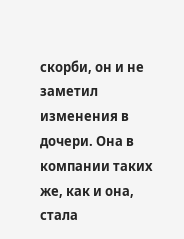скорби, он и не заметил изменения в дочери. Она в компании таких же, как и она, стала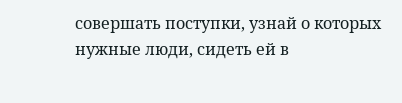совершать поступки, узнай о которых нужные люди, сидеть ей в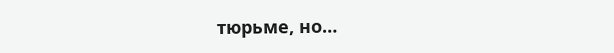тюрьме, но…